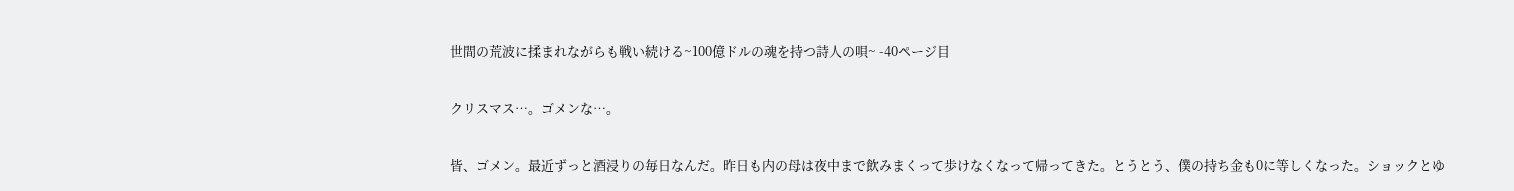世間の荒波に揉まれながらも戦い続ける~100億ドルの魂を持つ詩人の唄~ -40ページ目

クリスマス…。ゴメンな…。

皆、ゴメン。最近ずっと酒浸りの毎日なんだ。昨日も内の母は夜中まで飲みまくって歩けなくなって帰ってきた。とうとう、僕の持ち金も0に等しくなった。ショックとゆ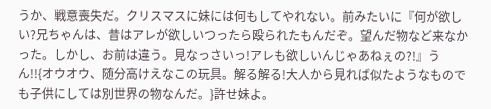うか、戦意喪失だ。クリスマスに妹には何もしてやれない。前みたいに『何が欲しい?兄ちゃんは、昔はアレが欲しいつったら殴られたもんだぞ。望んだ物など来なかった。しかし、お前は違う。見なっさいっ!アレも欲しいんじゃあねぇの?!』うん!!{オウオウ、随分高けえなこの玩具。解る解る!大人から見れば似たようなものでも子供にしては別世界の物なんだ。}許せ妹よ。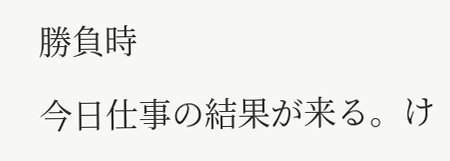勝負時

今日仕事の結果が来る。け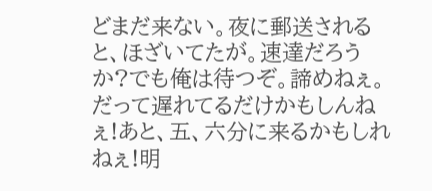どまだ来ない。夜に郵送されると、ほざいてたが。速達だろうか?でも俺は待つぞ。諦めねぇ。だって遅れてるだけかもしんねぇ!あと、五、六分に来るかもしれねぇ!明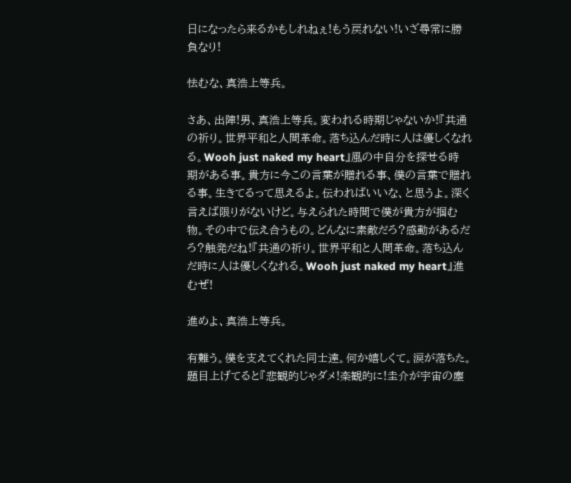日になったら来るかもしれねぇ!もう戻れない!いざ尋常に勝負なり!

怯むな、真浩上等兵。

さあ、出陣!男、真浩上等兵。変われる時期じゃないか!『共通の祈り。世界平和と人間革命。落ち込んだ時に人は優しくなれる。Wooh just naked my heart』風の中自分を探せる時期がある事。貴方に今この言葉が贈れる事、僕の言葉で贈れる事。生きてるって思えるよ。伝わればいいな、と思うよ。深く言えば限りがないけど。与えられた時間で僕が貴方が掴む物。その中で伝え合うもの。どんなに素敵だろ?感動があるだろ?触発だね!『共通の祈り。世界平和と人間革命。落ち込んだ時に人は優しくなれる。Wooh just naked my heart』進むぜ!

進めよ、真浩上等兵。

有難う。僕を支えてくれた同士達。何か嬉しくて。涙が落ちた。題目上げてると『悲観的じゃダメ!楽観的に!圭介が宇宙の塵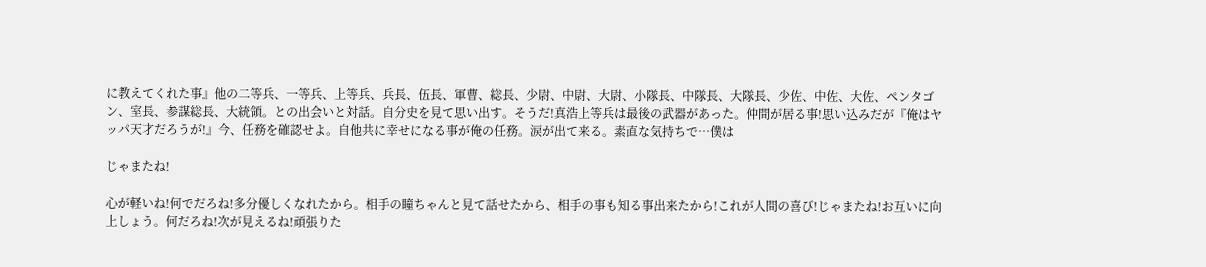に教えてくれた事』他の二等兵、一等兵、上等兵、兵長、伍長、軍曹、総長、少尉、中尉、大尉、小隊長、中隊長、大隊長、少佐、中佐、大佐、ペンタゴン、室長、参謀総長、大統領。との出会いと対話。自分史を見て思い出す。そうだ!真浩上等兵は最後の武器があった。仲間が居る事!思い込みだが『俺はヤッパ天才だろうが!』今、任務を確認せよ。自他共に幸せになる事が俺の任務。涙が出て来る。素直な気持ちで…僕は

じゃまたね!

心が軽いね!何でだろね!多分優しくなれたから。相手の瞳ちゃんと見て話せたから、相手の事も知る事出来たから!これが人間の喜び!じゃまたね!お互いに向上しょう。何だろね!次が見えるね!頑張りた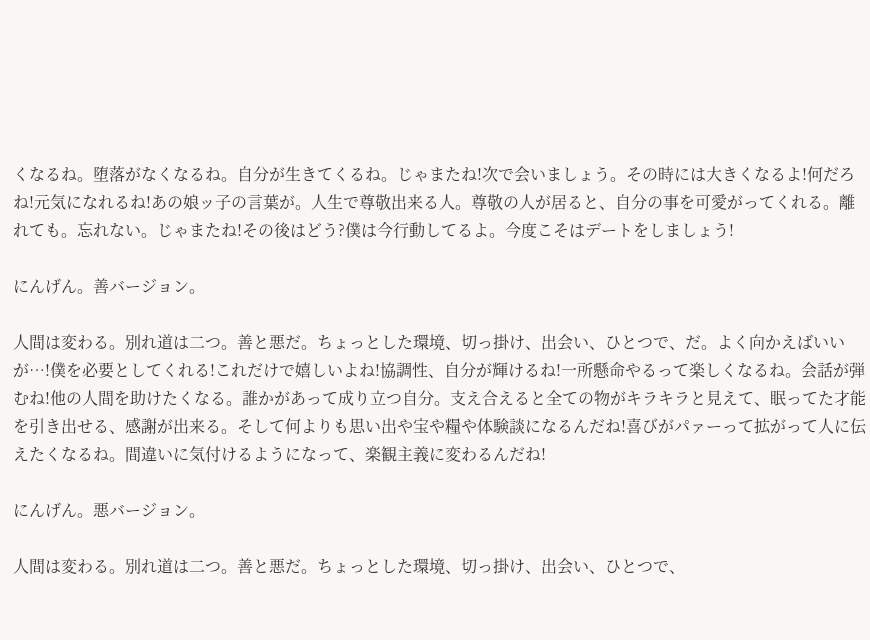くなるね。堕落がなくなるね。自分が生きてくるね。じゃまたね!次で会いましょう。その時には大きくなるよ!何だろね!元気になれるね!あの娘ッ子の言葉が。人生で尊敬出来る人。尊敬の人が居ると、自分の事を可愛がってくれる。離れても。忘れない。じゃまたね!その後はどう?僕は今行動してるよ。今度こそはデートをしましょう!

にんげん。善バージョン。

人間は変わる。別れ道は二つ。善と悪だ。ちょっとした環境、切っ掛け、出会い、ひとつで、だ。よく向かえばいいが…!僕を必要としてくれる!これだけで嬉しいよね!協調性、自分が輝けるね!一所懸命やるって楽しくなるね。会話が弾むね!他の人間を助けたくなる。誰かがあって成り立つ自分。支え合えると全ての物がキラキラと見えて、眠ってた才能を引き出せる、感謝が出来る。そして何よりも思い出や宝や糧や体験談になるんだね!喜びがパァーって拡がって人に伝えたくなるね。間違いに気付けるようになって、楽観主義に変わるんだね!

にんげん。悪バージョン。

人間は変わる。別れ道は二つ。善と悪だ。ちょっとした環境、切っ掛け、出会い、ひとつで、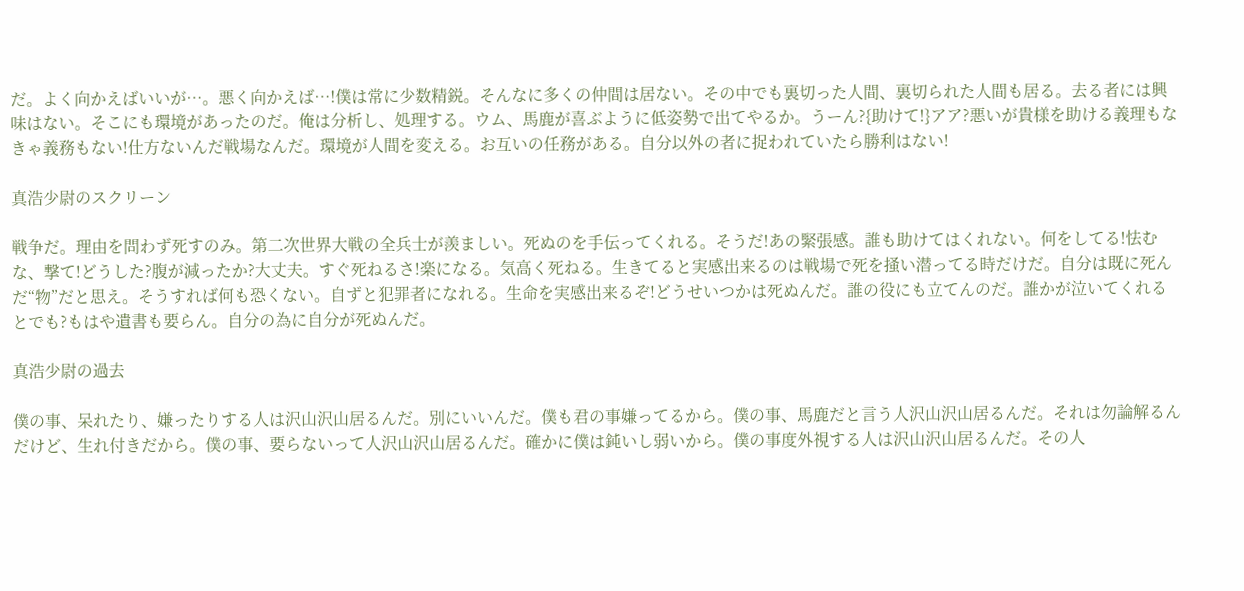だ。よく向かえばいいが…。悪く向かえば…!僕は常に少数精鋭。そんなに多くの仲間は居ない。その中でも裏切った人間、裏切られた人間も居る。去る者には興味はない。そこにも環境があったのだ。俺は分析し、処理する。ウム、馬鹿が喜ぶように低姿勢で出てやるか。うーん?{助けて!}アア?悪いが貴様を助ける義理もなきゃ義務もない!仕方ないんだ戦場なんだ。環境が人間を変える。お互いの任務がある。自分以外の者に捉われていたら勝利はない!

真浩少尉のスクリーン

戦争だ。理由を問わず死すのみ。第二次世界大戦の全兵士が羨ましい。死ぬのを手伝ってくれる。そうだ!あの緊張感。誰も助けてはくれない。何をしてる!怯むな、撃て!どうした?腹が減ったか?大丈夫。すぐ死ねるさ!楽になる。気高く死ねる。生きてると実感出来るのは戦場で死を掻い潜ってる時だけだ。自分は既に死んだ“物”だと思え。そうすれば何も恐くない。自ずと犯罪者になれる。生命を実感出来るぞ!どうせいつかは死ぬんだ。誰の役にも立てんのだ。誰かが泣いてくれるとでも?もはや遺書も要らん。自分の為に自分が死ぬんだ。

真浩少尉の過去

僕の事、呆れたり、嫌ったりする人は沢山沢山居るんだ。別にいいんだ。僕も君の事嫌ってるから。僕の事、馬鹿だと言う人沢山沢山居るんだ。それは勿論解るんだけど、生れ付きだから。僕の事、要らないって人沢山沢山居るんだ。確かに僕は鈍いし弱いから。僕の事度外視する人は沢山沢山居るんだ。その人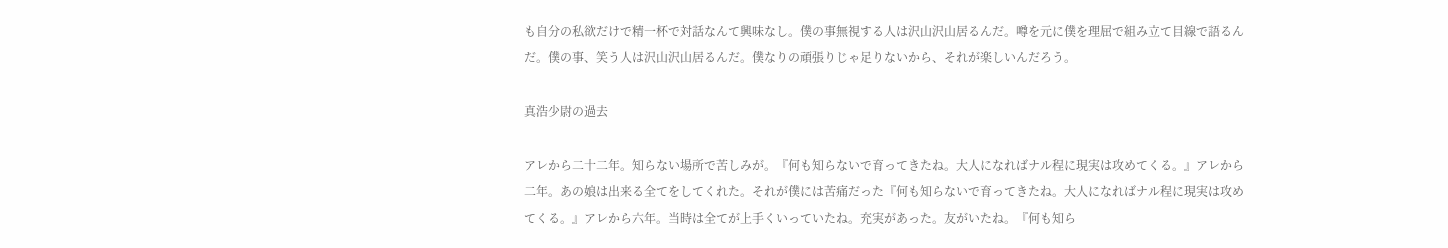も自分の私欲だけで精一杯で対話なんて興味なし。僕の事無視する人は沢山沢山居るんだ。噂を元に僕を理屈で組み立て目線で語るんだ。僕の事、笑う人は沢山沢山居るんだ。僕なりの頑張りじゃ足りないから、それが楽しいんだろう。

真浩少尉の過去

アレから二十二年。知らない場所で苦しみが。『何も知らないで育ってきたね。大人になればナル程に現実は攻めてくる。』アレから二年。あの娘は出来る全てをしてくれた。それが僕には苦痛だった『何も知らないで育ってきたね。大人になればナル程に現実は攻めてくる。』アレから六年。当時は全てが上手くいっていたね。充実があった。友がいたね。『何も知ら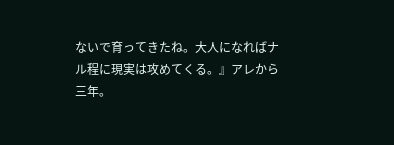ないで育ってきたね。大人になればナル程に現実は攻めてくる。』アレから三年。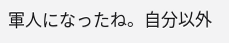軍人になったね。自分以外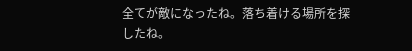全てが敵になったね。落ち着ける場所を探したね。